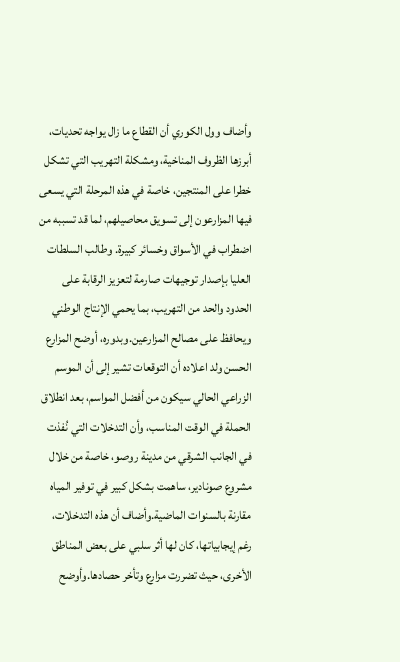وأضاف وول الكوري أن القطاع ما زال يواجه تحديات، أبرزها الظروف المناخية، ومشكلة التهريب التي تشكل خطرا على المنتجين، خاصة في هذه المرحلة التي يسعى فيها المزارعون إلى تسويق محاصيلهم، لما قد تسببه من اضطراب في الأسواق وخسائر كبيرة. وطالب السلطات العليا بإصدار توجيهات صارمة لتعزيز الرقابة على الحدود والحد من التهريب، بما يحمي الإنتاج الوطني ويحافظ على مصالح المزارعين.وبدوره، أوضح المزارع الحسن ولد اعلاده أن التوقعات تشير إلى أن الموسم الزراعي الحالي سيكون من أفضل المواسم، بعد انطلاق الحملة في الوقت المناسب، وأن التدخلات التي نُفذت في الجانب الشرقي من مدينة روصو، خاصة من خلال مشروع صونادير، ساهمت بشكل كبير في توفير المياه مقارنة بالسنوات الماضية.وأضاف أن هذه التدخلات، رغم إيجابياتها، كان لها أثر سلبي على بعض المناطق الأخرى، حيث تضررت مزارع وتأخر حصادها.وأوضح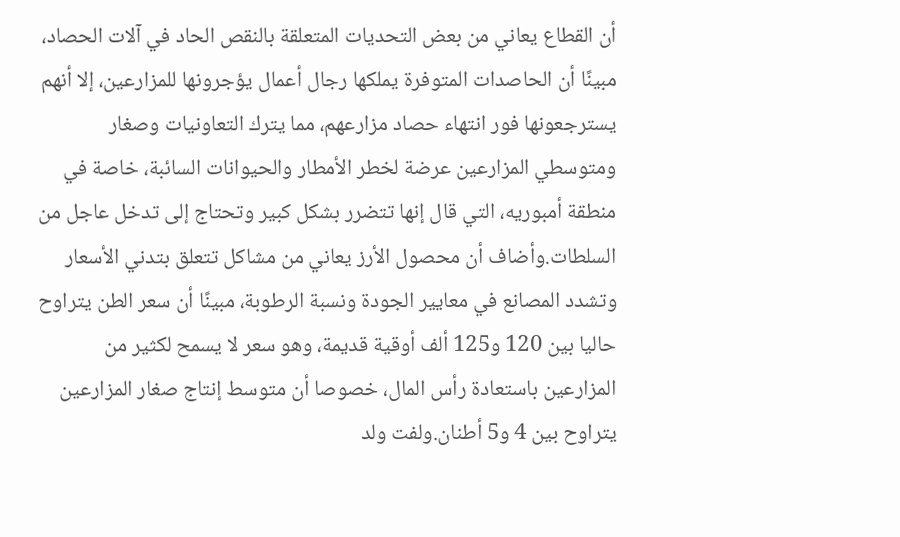أن القطاع يعاني من بعض التحديات المتعلقة بالنقص الحاد في آلات الحصاد، مبينًا أن الحاصدات المتوفرة يملكها رجال أعمال يؤجرونها للمزارعين، إلا أنهم يسترجعونها فور انتهاء حصاد مزارعهم، مما يترك التعاونيات وصغار ومتوسطي المزارعين عرضة لخطر الأمطار والحيوانات السائبة، خاصة في منطقة أمبوريه، التي قال إنها تتضرر بشكل كبير وتحتاج إلى تدخل عاجل من السلطات.وأضاف أن محصول الأرز يعاني من مشاكل تتعلق بتدني الأسعار وتشدد المصانع في معايير الجودة ونسبة الرطوبة، مبينًا أن سعر الطن يتراوح حاليا بين 120 و125 ألف أوقية قديمة، وهو سعر لا يسمح لكثير من المزارعين باستعادة رأس المال، خصوصا أن متوسط إنتاج صغار المزارعين يتراوح بين 4 و5 أطنان.ولفت ولد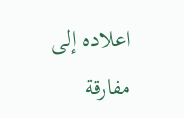اعلاده إلى مفارقة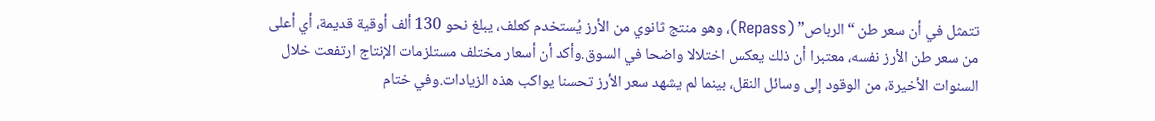تتمثل في أن سعر طن “الرباص” (Repass)، وهو منتج ثانوي من الأرز يُستخدم كعلف، يبلغ نحو 130 ألف أوقية قديمة، أي أعلى من سعر طن الأرز نفسه، معتبرا أن ذلك يعكس اختلالا واضحا في السوق.وأكد أن أسعار مختلف مستلزمات الإنتاج ارتفعت خلال السنوات الأخيرة، من الوقود إلى وسائل النقل، بينما لم يشهد سعر الأرز تحسنا يواكب هذه الزيادات.وفي ختام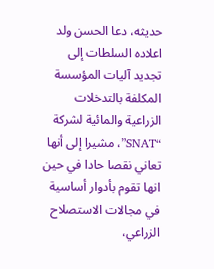حديثه، دعا الحسن ولد اعلاده السلطات إلى تجديد آليات المؤسسة المكلفة بالتدخلات الزراعية والمائية لشركة “SNAT”، مشيرا إلى أنها تعاني نقصا حادا في حين انها تقوم بأدوار أساسية في مجالات الاستصلاح الزراعي،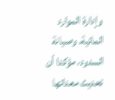وإدارة الموارد المائية، وصيانة السدود، مؤكدا أن تحديث معداتها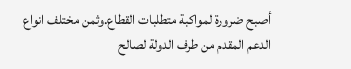أصبح ضرورة لمواكبة متطلبات القطاع.وثمن مختلف انواع الدعم المقدم من طرف الدولة لصالح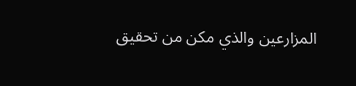المزارعين والذي مكن من تحقيق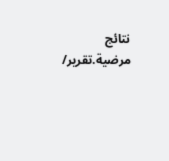نتائج مرضية.تقرير/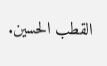القطب الحسين.